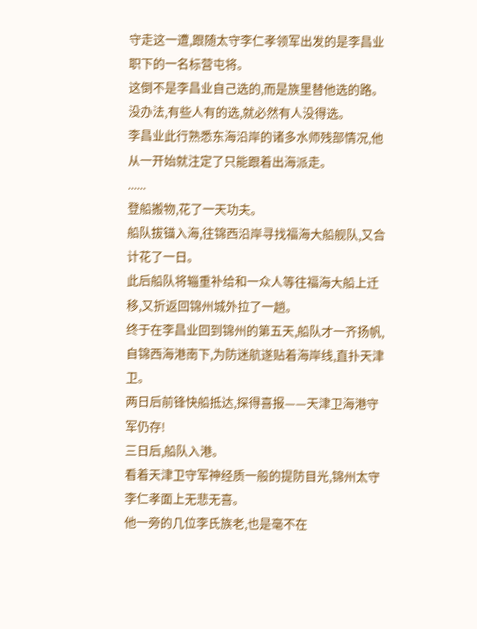守走这一遭,跟随太守李仁孝领军出发的是李昌业职下的一名标营屯将。
这倒不是李昌业自己选的,而是族里替他选的路。
没办法,有些人有的选,就必然有人没得选。
李昌业此行熟悉东海沿岸的诸多水师残部情况,他从一开始就注定了只能跟着出海派走。
......
登船搬物,花了一天功夫。
船队拔锚入海,往锦西沿岸寻找福海大船舰队,又合计花了一日。
此后船队将辎重补给和一众人等往福海大船上迁移,又折返回锦州城外拉了一趟。
终于在李昌业回到锦州的第五天,船队才一齐扬帆,自锦西海港南下,为防迷航遂贴着海岸线,直扑天津卫。
两日后前锋快船抵达,探得喜报——天津卫海港守军仍存!
三日后,船队入港。
看着天津卫守军神经质一般的提防目光,锦州太守李仁孝面上无悲无喜。
他一旁的几位李氏族老,也是毫不在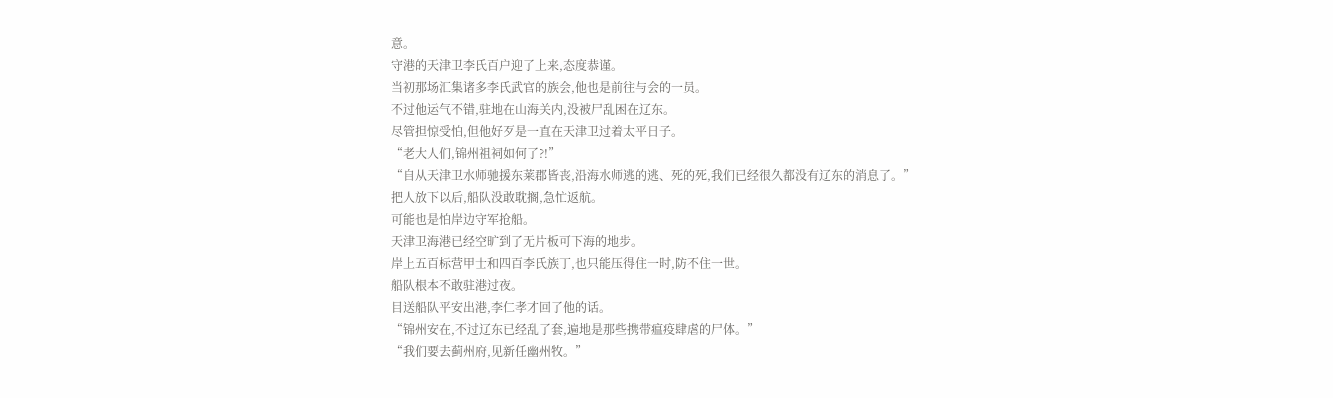意。
守港的天津卫李氏百户迎了上来,态度恭谨。
当初那场汇集诸多李氏武官的族会,他也是前往与会的一员。
不过他运气不错,驻地在山海关内,没被尸乱困在辽东。
尽管担惊受怕,但他好歹是一直在天津卫过着太平日子。
“老大人们,锦州祖祠如何了?!”
“自从天津卫水师驰援东莱郡皆丧,沿海水师逃的逃、死的死,我们已经很久都没有辽东的消息了。”
把人放下以后,船队没敢耽搁,急忙返航。
可能也是怕岸边守军抢船。
天津卫海港已经空旷到了无片板可下海的地步。
岸上五百标营甲士和四百李氏族丁,也只能压得住一时,防不住一世。
船队根本不敢驻港过夜。
目送船队平安出港,李仁孝才回了他的话。
“锦州安在,不过辽东已经乱了套,遍地是那些携带瘟疫肆虐的尸体。”
“我们要去蓟州府,见新任幽州牧。”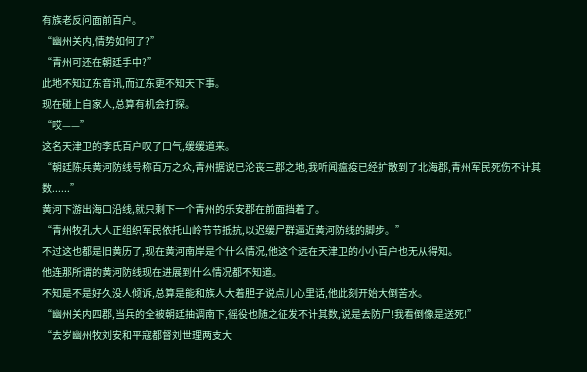有族老反问面前百户。
“幽州关内,情势如何了?”
“青州可还在朝廷手中?”
此地不知辽东音讯,而辽东更不知天下事。
现在碰上自家人,总算有机会打探。
“哎——”
这名天津卫的李氏百户叹了口气,缓缓道来。
“朝廷陈兵黄河防线号称百万之众,青州据说已沦丧三郡之地,我听闻瘟疫已经扩散到了北海郡,青州军民死伤不计其数......”
黄河下游出海口沿线,就只剩下一个青州的乐安郡在前面挡着了。
“青州牧孔大人正组织军民依托山岭节节抵抗,以迟缓尸群逼近黄河防线的脚步。”
不过这也都是旧黄历了,现在黄河南岸是个什么情况,他这个远在天津卫的小小百户也无从得知。
他连那所谓的黄河防线现在进展到什么情况都不知道。
不知是不是好久没人倾诉,总算是能和族人大着胆子说点儿心里话,他此刻开始大倒苦水。
“幽州关内四郡,当兵的全被朝廷抽调南下,徭役也随之征发不计其数,说是去防尸!我看倒像是送死!”
“去岁幽州牧刘安和平寇都督刘世理两支大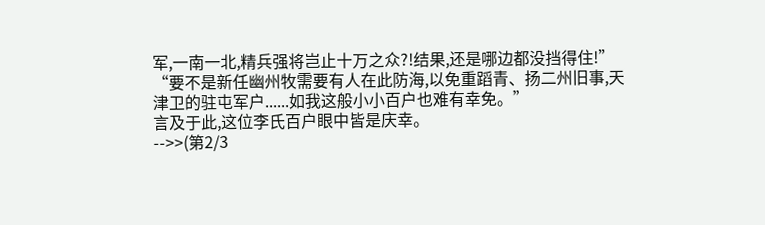军,一南一北,精兵强将岂止十万之众?!结果,还是哪边都没挡得住!”
“要不是新任幽州牧需要有人在此防海,以免重蹈青、扬二州旧事,天津卫的驻屯军户......如我这般小小百户也难有幸免。”
言及于此,这位李氏百户眼中皆是庆幸。
-->>(第2/3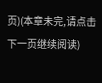页)(本章未完,请点击下一页继续阅读)